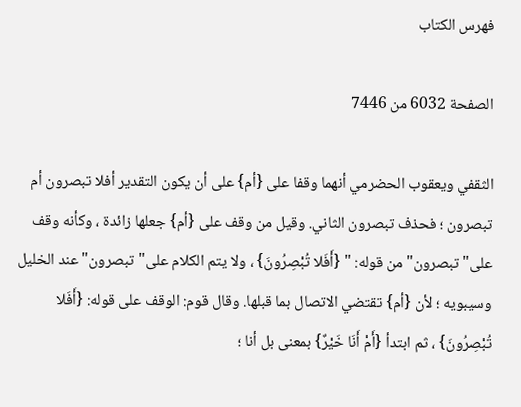فهرس الكتاب

الصفحة 6032 من 7446

الثقفي ويعقوب الحضرمي أنهما وقفا على {أم} على أن يكون التقدير أفلا تبصرون أم تبصرون ؛ فحذف تبصرون الثاني. وقيل من وقف على {أم} جعلها زائدة ، وكأنه وقف على"تبصرون"من قوله: " {أَفَلا تُبْصِرُونَ} ، ولا يتم الكلام على"تبصرون"عند الخليل وسيبويه ؛ لأن {أم} تقتضي الاتصال بما قبلها. وقال قوم: الوقف على قوله: {أَفَلا تُبْصِرُونَ} ، ثم ابتدأ {أَمْ أَنَا خَيْرٌ} بمعنى بل أنا ؛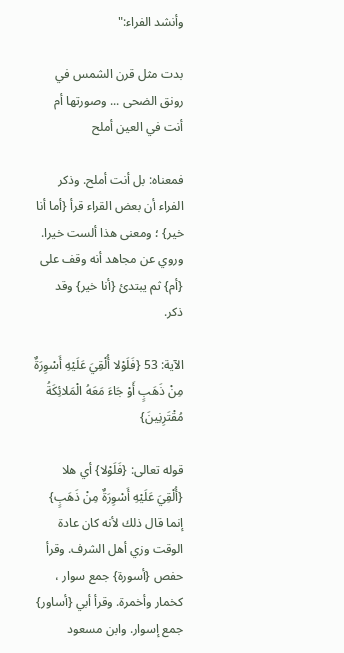وأنشد الفراء:"

بدت مثل قرن الشمس في رونق الضحى ... وصورتها أم أنت في العين أملح

فمعناه: بل أنت أملح. وذكر الفراء أن بعض القراء قرأ {أما أنا خير} ؛ ومعنى هذا ألست خيرا. وروي عن مجاهد أنه وقف على {أم} ثم يبتدئ {أنا خير} وقد ذكر.

الآية: 53 {فَلَوْلا أُلْقِيَ عَلَيْهِ أَسْوِرَةٌ مِنْ ذَهَبٍ أَوْ جَاءَ مَعَهُ الْمَلائِكَةُ مُقْتَرِنِينَ}

قوله تعالى: {فَلَوْلا} أي هلا {أُلْقِيَ عَلَيْهِ أَسْوِرَةٌ مِنْ ذَهَبٍ} إنما قال ذلك لأنه كان عادة الوقت وزي أهل الشرف. وقرأ حفص {أسورة} جمع سوار ، كخمار وأخمرة. وقرأ أبي {أساور} جمع إسوار. وابن مسعود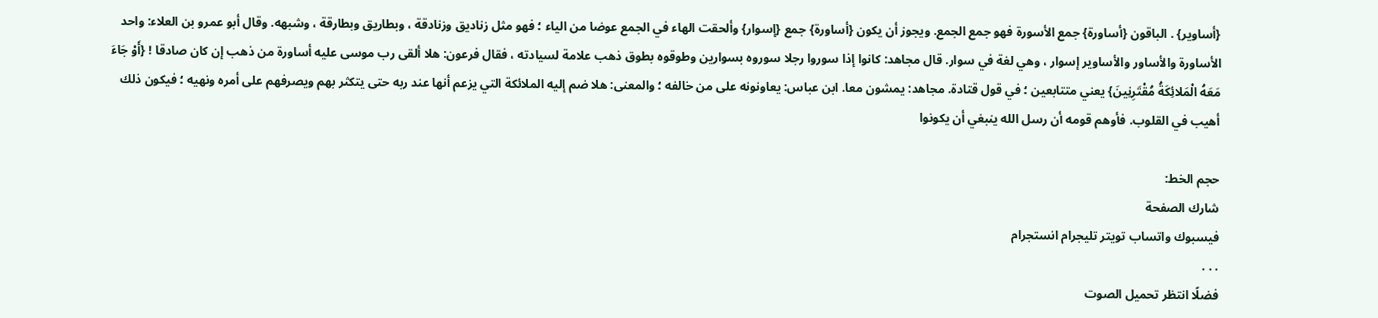{أساوير} . الباقون {أساورة} جمع الأسورة فهو جمع الجمع. ويجوز أن يكون {أساورة} جمع {إسوار} وألحقت الهاء في الجمع عوضا من الياء ؛ فهو مثل زناديق وزنادقة ، وبطاريق وبطارقة ، وشبهه. وقال أبو عمرو بن العلاء: واحد الأساورة والأساور والأساوير إسوار ، وهي لغة في سوار. قال مجاهد: كانوا إذا سوروا رجلا سوروه بسوارين وطوقوه بطوق ذهب علامة لسيادته ، فقال فرعون: هلا ألقى رب موسى عليه أساورة من ذهب إن كان صادقا ! {أَوْ جَاءَ مَعَهُ الْمَلائِكَةُ مُقْتَرِنِينَ} يعني متتابعين ؛ في قول قتادة. مجاهد: يمشون معا. ابن عباس: يعاونونه على من خالفه ؛ والمعنى: هلا ضم إليه الملائكة التي يزعم أنها عند ربه حتى يتكثر بهم ويصرفهم على أمره ونهيه ؛ فيكون ذلك أهيب في القلوب. فأوهم قومه أن رسل الله ينبغي أن يكونوا

حجم الخط:
شارك الصفحة
فيسبوك واتساب تويتر تليجرام انستجرام
. . .
فضلًا انتظر تحميل الصوت